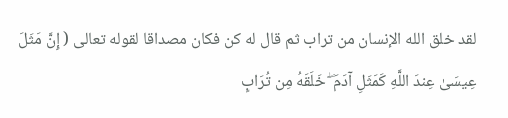لقد خلق الله الإنسان من تراب ثم قال له كن فكان مصداقا لقوله تعالى ( إِنَّ مَثَلَ عِيسَىٰ عِندَ اللَّهِ كَمَثَلِ آدَمَ ۖ خَلَقَهُ مِن تُرَابٍ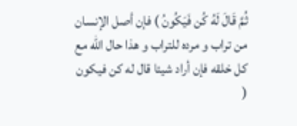ثُمَّ قَالَ لَهُ كُن فَيَكُونُ ) فإن أصل الإنسان من تراب و مرده للتراب و هذا حال الله مع كل خلقه فإن أراد شيئا قال له كن فيكون (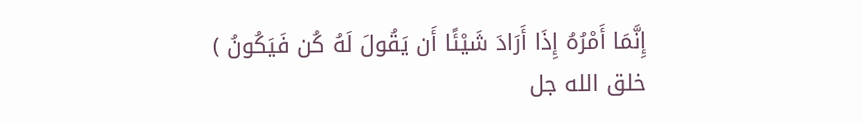إِنَّمَا أَمْرُهُ إِذَا أَرَادَ شَيْئًا أَن يَقُولَ لَهُ كُن فَيَكُونُ )
خلق الله جل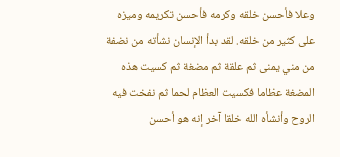وعلا فأحسن خلقه وكرمه فأحسن تكريمه وميزه على كثير من خلقه. لقد بدأ الإنسان نشأته من نضفة من مني يمنى ثم علقة ثم مضغة ثم كسيت هذه المضغة عظاما فكسيت العظام لحما ثم نفخت فيه الروح وأنشأه الله خلقا آخر إنه هو أحسن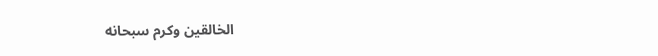الخالقين وكرم سبحانه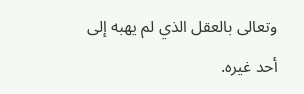وتعالى بالعقل الذي لم يهبه إلى أحد غيره.